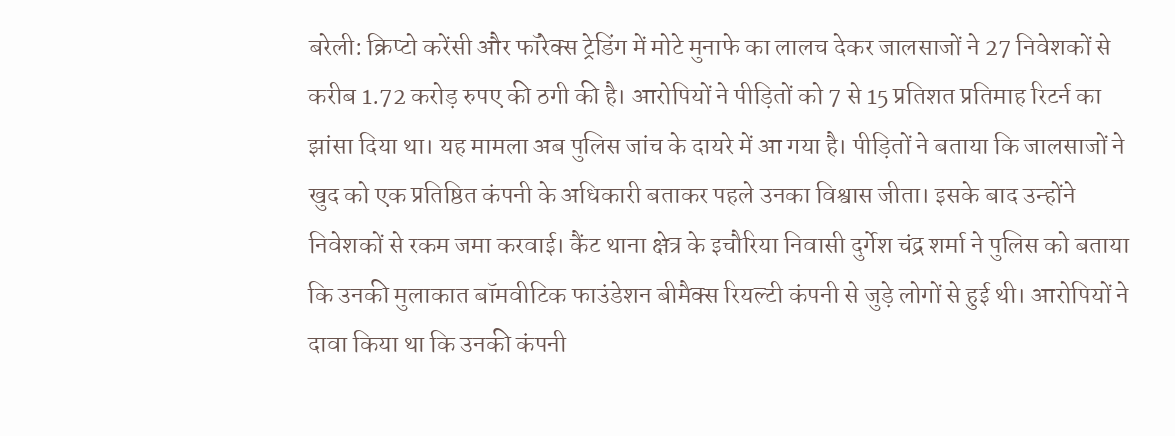बरेली: क्रिप्टो करेंसी और फॉरेक्स ट्रेडिंग में मोटे मुनाफे का लालच देकर जालसाजों ने 27 निवेशकों से करीब 1.72 करोड़ रुपए की ठगी की है। आरोपियों ने पीड़ितों को 7 से 15 प्रतिशत प्रतिमाह रिटर्न का झांसा दिया था। यह मामला अब पुलिस जांच के दायरे में आ गया है। पीड़ितों ने बताया कि जालसाजों ने खुद को एक प्रतिष्ठित कंपनी के अधिकारी बताकर पहले उनका विश्वास जीता। इसके बाद उन्होंने निवेशकों से रकम जमा करवाई। कैंट थाना क्षेत्र के इचौरिया निवासी दुर्गेश चंद्र शर्मा ने पुलिस को बताया कि उनकी मुलाकात बॉमवीटिक फाउंडेशन बीमैक्स रियल्टी कंपनी से जुड़े लोगों से हुई थी। आरोपियों ने दावा किया था कि उनकी कंपनी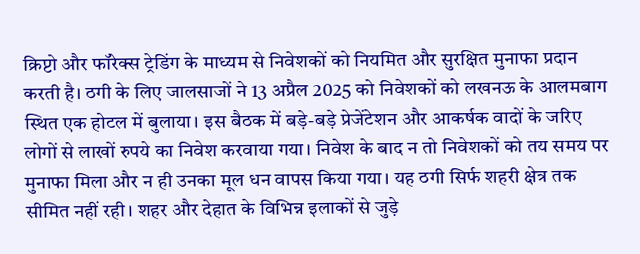क्रिप्टो और फॉरेक्स ट्रेडिंग के माध्यम से निवेशकों को नियमित और सुरक्षित मुनाफा प्रदान करती है। ठगी के लिए जालसाजों ने 13 अप्रैल 2025 को निवेशकों को लखनऊ के आलमबाग स्थित एक होटल में बुलाया। इस बैठक में बड़े-बड़े प्रेजेंटेशन और आकर्षक वादों के जरिए लोगों से लाखों रुपये का निवेश करवाया गया। निवेश के बाद न तो निवेशकों को तय समय पर मुनाफा मिला और न ही उनका मूल धन वापस किया गया। यह ठगी सिर्फ शहरी क्षेत्र तक सीमित नहीं रही। शहर और देहात के विभिन्न इलाकों से जुड़े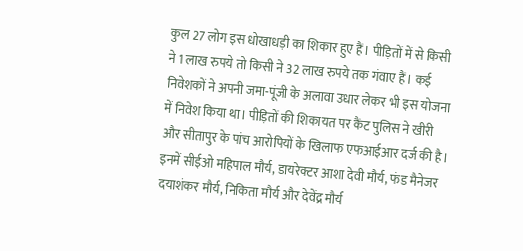कुल 27 लोग इस धोखाधड़ी का शिकार हुए हैं। पीड़ितों में से किसी ने 1 लाख रुपये तो किसी ने 32 लाख रुपये तक गंवाए हैं। कई निवेशकों ने अपनी जमा-पूंजी के अलावा उधार लेकर भी इस योजना में निवेश किया था। पीड़ितों की शिकायत पर कैंट पुलिस ने खीरी और सीतापुर के पांच आरोपियों के खिलाफ एफआईआर दर्ज की है। इनमें सीईओ महिपाल मौर्य, डायरेक्टर आशा देवी मौर्य, फंड मैनेजर दयाशंकर मौर्य, निकिता मौर्य और देवेंद्र मौर्य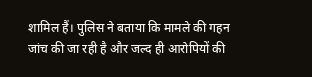शामिल हैं। पुलिस ने बताया कि मामले की गहन जांच की जा रही है और जल्द ही आरोपियों की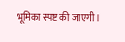भूमिका स्पष्ट की जाएगी।